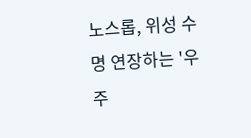노스롭, 위성 수명 연장하는 '우주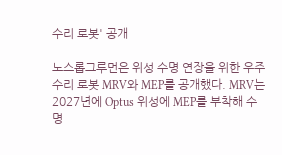수리 로봇' 공개

노스롭그루먼은 위성 수명 연장을 위한 우주 수리 로봇 MRV와 MEP를 공개했다. MRV는 2027년에 Optus 위성에 MEP를 부착해 수명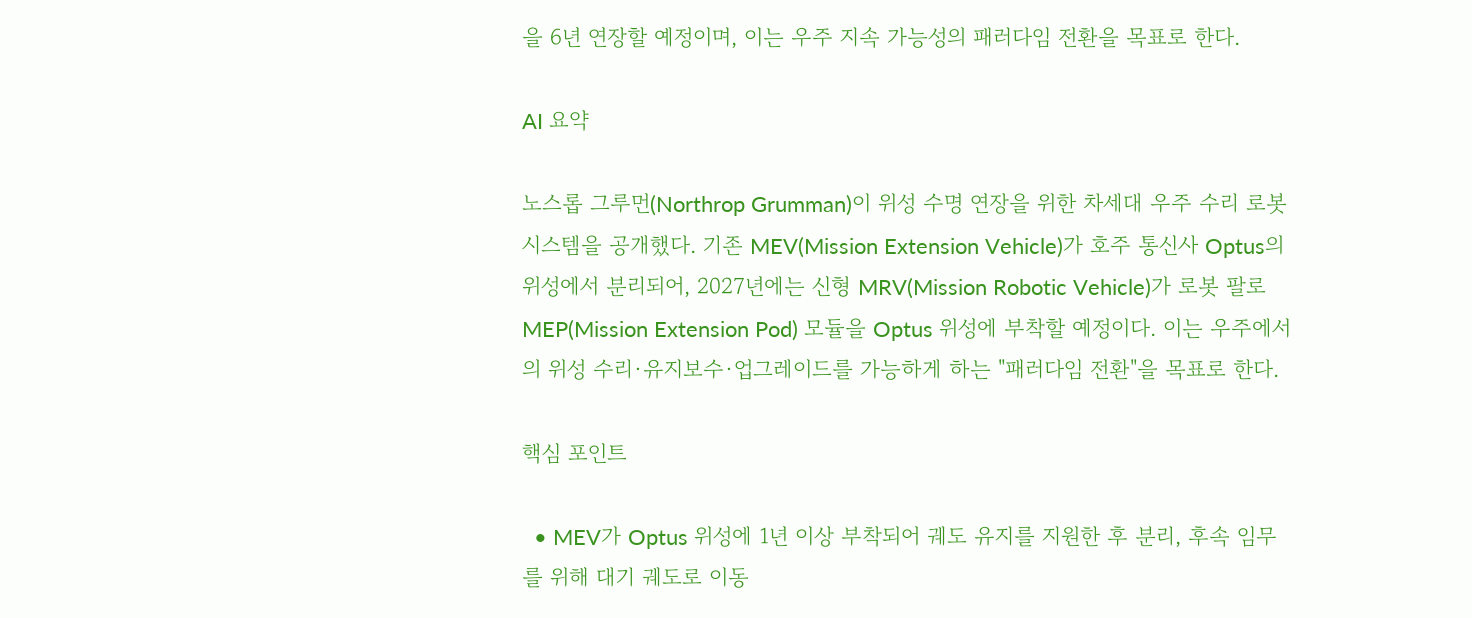을 6년 연장할 예정이며, 이는 우주 지속 가능성의 패러다임 전환을 목표로 한다.

AI 요약

노스롭 그루먼(Northrop Grumman)이 위성 수명 연장을 위한 차세대 우주 수리 로봇 시스템을 공개했다. 기존 MEV(Mission Extension Vehicle)가 호주 통신사 Optus의 위성에서 분리되어, 2027년에는 신형 MRV(Mission Robotic Vehicle)가 로봇 팔로 MEP(Mission Extension Pod) 모듈을 Optus 위성에 부착할 예정이다. 이는 우주에서의 위성 수리·유지보수·업그레이드를 가능하게 하는 "패러다임 전환"을 목표로 한다.

핵심 포인트

  • MEV가 Optus 위성에 1년 이상 부착되어 궤도 유지를 지원한 후 분리, 후속 임무를 위해 대기 궤도로 이동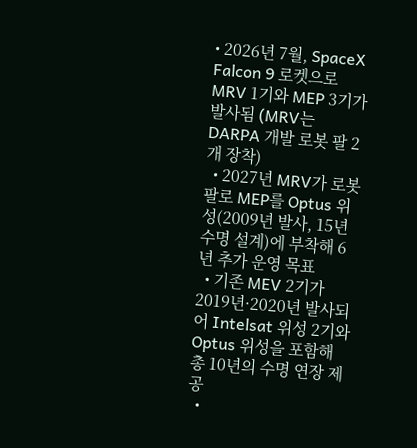• 2026년 7월, SpaceX Falcon 9 로켓으로 MRV 1기와 MEP 3기가 발사됨 (MRV는 DARPA 개발 로봇 팔 2개 장착)
  • 2027년 MRV가 로봇 팔로 MEP를 Optus 위성(2009년 발사, 15년 수명 설계)에 부착해 6년 추가 운영 목표
  • 기존 MEV 2기가 2019년·2020년 발사되어 Intelsat 위성 2기와 Optus 위성을 포함해 총 10년의 수명 연장 제공
  •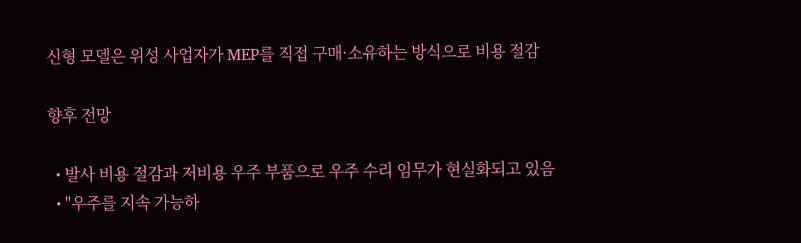신형 모델은 위성 사업자가 MEP를 직접 구매·소유하는 방식으로 비용 절감

향후 전망

  • 발사 비용 절감과 저비용 우주 부품으로 우주 수리 임무가 현실화되고 있음
  • "우주를 지속 가능하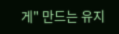게" 만드는 유지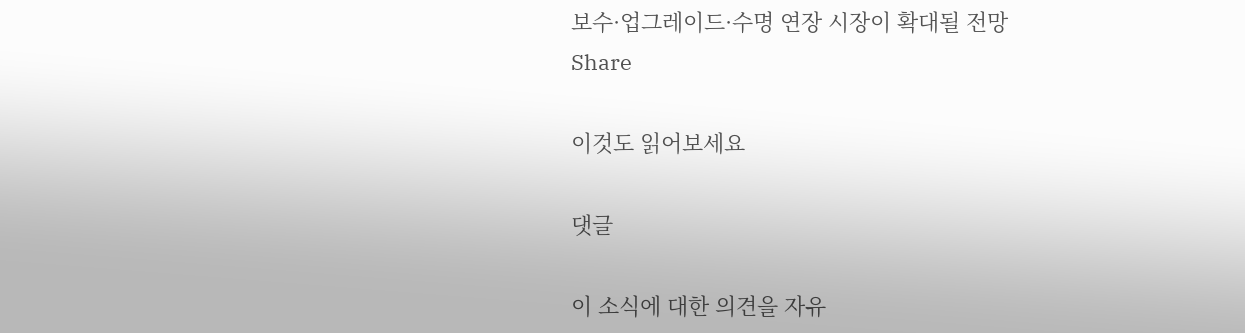보수·업그레이드·수명 연장 시장이 확대될 전망
Share

이것도 읽어보세요

댓글

이 소식에 대한 의견을 자유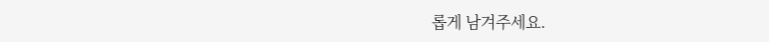롭게 남겨주세요.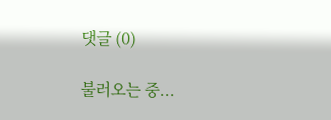댓글 (0)

불러오는 중...